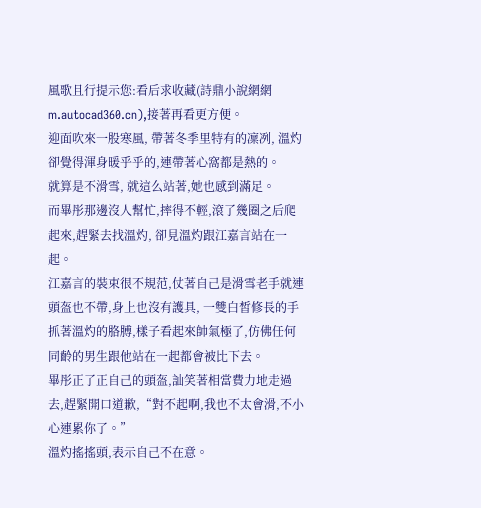風歌且行提示您:看后求收藏(詩鼎小說網網m.autocad360.cn),接著再看更方便。
迎面吹來一股寒風, 帶著冬季里特有的凜冽, 溫灼卻覺得渾身暖乎乎的,連帶著心窩都是熱的。
就算是不滑雪, 就這么站著,她也感到滿足。
而畢彤那邊沒人幫忙,摔得不輕,滾了幾圈之后爬起來,趕緊去找溫灼, 卻見溫灼跟江嘉言站在一起。
江嘉言的裝束很不規范,仗著自己是滑雪老手就連頭盔也不帶,身上也沒有護具, 一雙白皙修長的手抓著溫灼的胳膊,樣子看起來帥氣極了,仿佛任何同齡的男生跟他站在一起都會被比下去。
畢彤正了正自己的頭盔,訕笑著相當費力地走過去,趕緊開口道歉,“對不起啊,我也不太會滑,不小心連累你了。”
溫灼搖搖頭,表示自己不在意。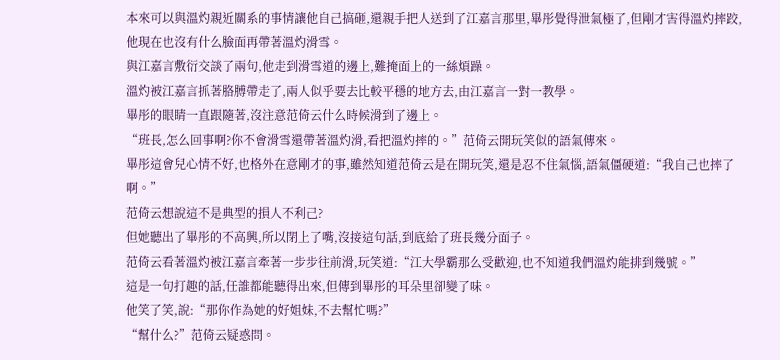本來可以與溫灼親近關系的事情讓他自己搞砸,還親手把人送到了江嘉言那里,畢彤覺得泄氣極了,但剛才害得溫灼摔跤,他現在也沒有什么臉面再帶著溫灼滑雪。
與江嘉言敷衍交談了兩句,他走到滑雪道的邊上,難掩面上的一絲煩躁。
溫灼被江嘉言抓著胳膊帶走了,兩人似乎要去比較平穩的地方去,由江嘉言一對一教學。
畢彤的眼睛一直跟隨著,沒注意范倚云什么時候滑到了邊上。
“班長,怎么回事啊?你不會滑雪還帶著溫灼滑,看把溫灼摔的。”范倚云開玩笑似的語氣傳來。
畢彤這會兒心情不好,也格外在意剛才的事,雖然知道范倚云是在開玩笑,還是忍不住氣惱,語氣僵硬道:“我自己也摔了啊。”
范倚云想說這不是典型的損人不利己?
但她聽出了畢彤的不高興,所以閉上了嘴,沒接這句話,到底給了班長幾分面子。
范倚云看著溫灼被江嘉言牽著一步步往前滑,玩笑道:“江大學霸那么受歡迎,也不知道我們溫灼能排到幾號。”
這是一句打趣的話,任誰都能聽得出來,但傳到畢彤的耳朵里卻變了味。
他笑了笑,說:“那你作為她的好姐妹,不去幫忙嗎?”
“幫什么?”范倚云疑惑問。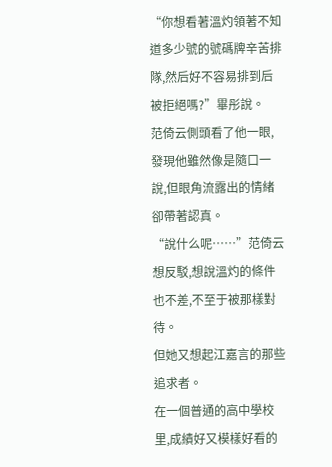“你想看著溫灼領著不知道多少號的號碼牌辛苦排隊,然后好不容易排到后被拒絕嗎?”畢彤說。
范倚云側頭看了他一眼,發現他雖然像是隨口一說,但眼角流露出的情緒卻帶著認真。
“說什么呢……”范倚云想反駁,想說溫灼的條件也不差,不至于被那樣對待。
但她又想起江嘉言的那些追求者。
在一個普通的高中學校里,成績好又模樣好看的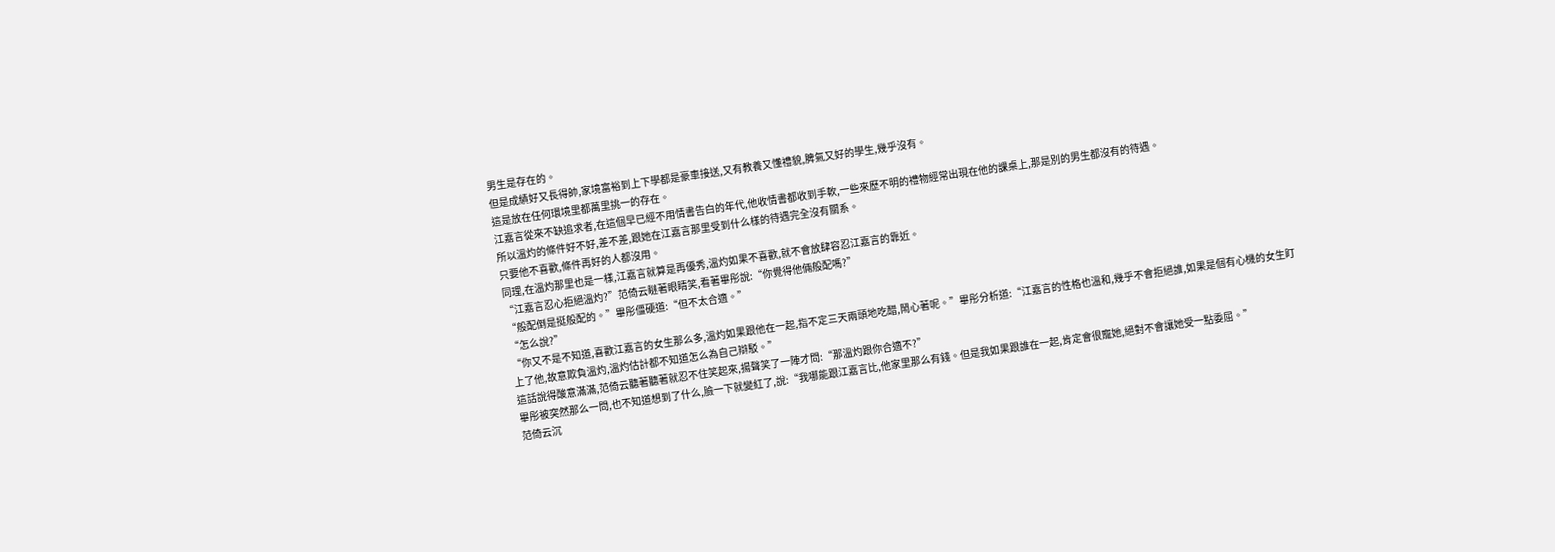男生是存在的。
但是成績好又長得帥,家境富裕到上下學都是豪車接送,又有教養又懂禮貌,脾氣又好的學生,幾乎沒有。
這是放在任何環境里都萬里挑一的存在。
江嘉言從來不缺追求者,在這個早已經不用情書告白的年代,他收情書都收到手軟,一些來歷不明的禮物經常出現在他的課桌上,那是別的男生都沒有的待遇。
所以溫灼的條件好不好,差不差,跟她在江嘉言那里受到什么樣的待遇完全沒有關系。
只要他不喜歡,條件再好的人都沒用。
同理,在溫灼那里也是一樣,江嘉言就算是再優秀,溫灼如果不喜歡,就不會放肆容忍江嘉言的靠近。
“江嘉言忍心拒絕溫灼?”范倚云瞇著眼睛笑,看著畢彤說:“你覺得他倆般配嗎?”
“般配倒是挺般配的。”畢彤僵硬道:“但不太合適。”
“怎么說?”
“你又不是不知道,喜歡江嘉言的女生那么多,溫灼如果跟他在一起,指不定三天兩頭地吃醋,鬧心著呢。”畢彤分析道:“江嘉言的性格也溫和,幾乎不會拒絕誰,如果是個有心機的女生盯上了他,故意欺負溫灼,溫灼估計都不知道怎么為自己辯駁。”
這話說得酸意滿滿,范倚云聽著聽著就忍不住笑起來,揚聲笑了一陣才問:“那溫灼跟你合適不?”
畢彤被突然那么一問,也不知道想到了什么,臉一下就變紅了,說:“我哪能跟江嘉言比,他家里那么有錢。但是我如果跟誰在一起,肯定會很寵她,絕對不會讓她受一點委屈。”
范倚云沉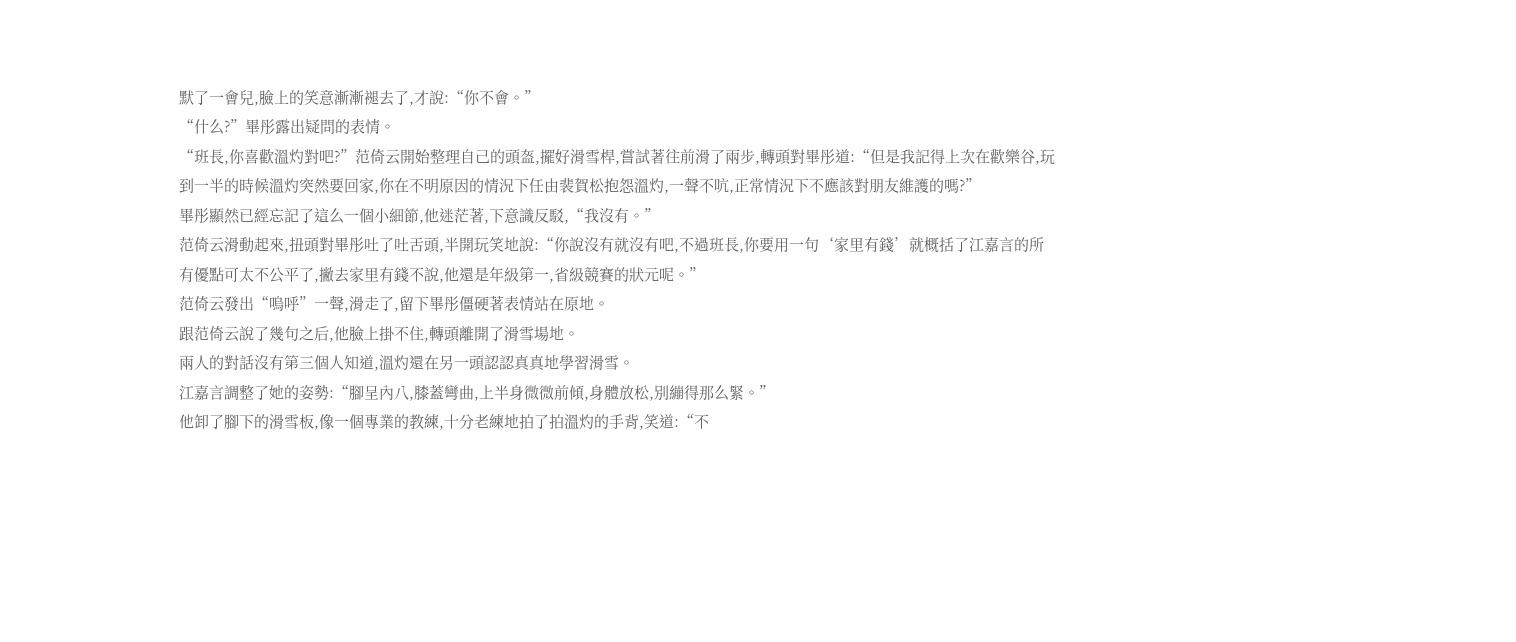默了一會兒,臉上的笑意漸漸褪去了,才說:“你不會。”
“什么?”畢彤露出疑問的表情。
“班長,你喜歡溫灼對吧?”范倚云開始整理自己的頭盔,擺好滑雪桿,嘗試著往前滑了兩步,轉頭對畢彤道:“但是我記得上次在歡樂谷,玩到一半的時候溫灼突然要回家,你在不明原因的情況下任由裴賀松抱怨溫灼,一聲不吭,正常情況下不應該對朋友維護的嗎?”
畢彤顯然已經忘記了這么一個小細節,他迷茫著,下意識反駁,“我沒有。”
范倚云滑動起來,扭頭對畢彤吐了吐舌頭,半開玩笑地說:“你說沒有就沒有吧,不過班長,你要用一句‘家里有錢’就概括了江嘉言的所有優點可太不公平了,撇去家里有錢不說,他還是年級第一,省級競賽的狀元呢。”
范倚云發出“嗚呼”一聲,滑走了,留下畢彤僵硬著表情站在原地。
跟范倚云說了幾句之后,他臉上掛不住,轉頭離開了滑雪場地。
兩人的對話沒有第三個人知道,溫灼還在另一頭認認真真地學習滑雪。
江嘉言調整了她的姿勢:“腳呈內八,膝蓋彎曲,上半身微微前傾,身體放松,別繃得那么緊。”
他卸了腳下的滑雪板,像一個專業的教練,十分老練地拍了拍溫灼的手背,笑道:“不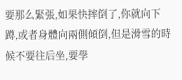要那么緊張,如果快摔倒了,你就向下蹲,或者身體向兩側傾倒,但是滑雪的時候不要往后坐,要學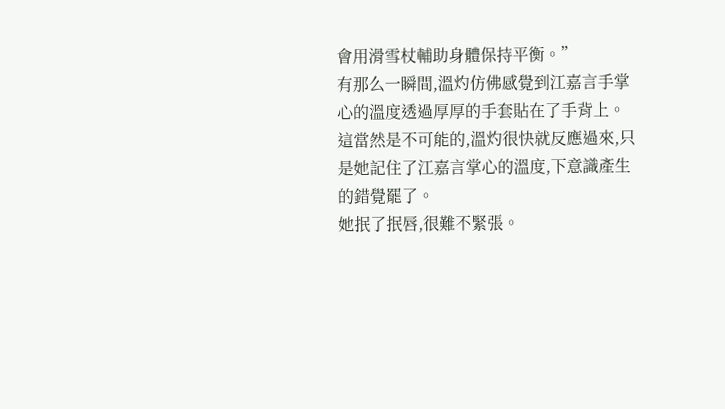會用滑雪杖輔助身體保持平衡。”
有那么一瞬間,溫灼仿佛感覺到江嘉言手掌心的溫度透過厚厚的手套貼在了手背上。
這當然是不可能的,溫灼很快就反應過來,只是她記住了江嘉言掌心的溫度,下意識產生的錯覺罷了。
她抿了抿唇,很難不緊張。